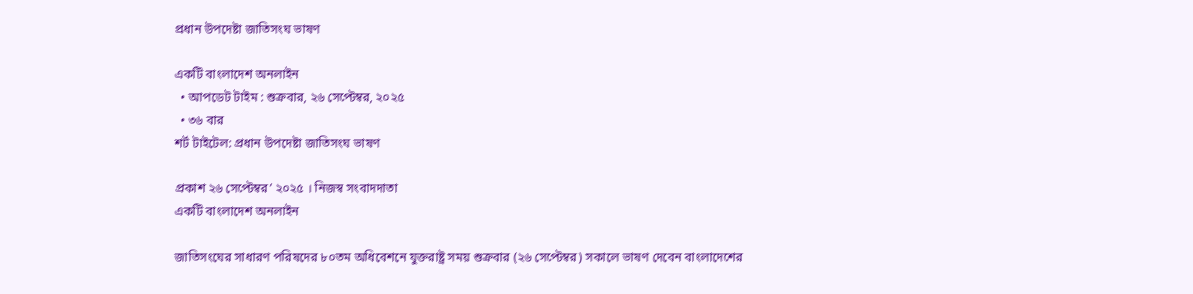প্রধান উপদেষ্টা জাতিসংঘ ভাষণ

একটি বাংলাদেশ অনলাইন
  • আপডেট টাইম : শুক্রবার, ২৬ সেপ্টেম্বর, ২০২৫
  • ৩৬ বার
শর্ট টাইটেল: প্রধান উপদেষ্টা জাতিসংঘ ভাষণ

প্রকাশ ২৬ সেপ্টেম্বর’ ২০২৫ । নিজস্ব সংবাদদাতা
একটি বাংলাদেশ অনলাইন

জাতিসংঘের সাধারণ পরিষদের ৮০তম অধিবেশনে যুক্তরাষ্ট্র সময় শুক্রবার (২৬ সেপ্টেম্বর) সকালে ভাষণ দেবেন বাংলাদেশের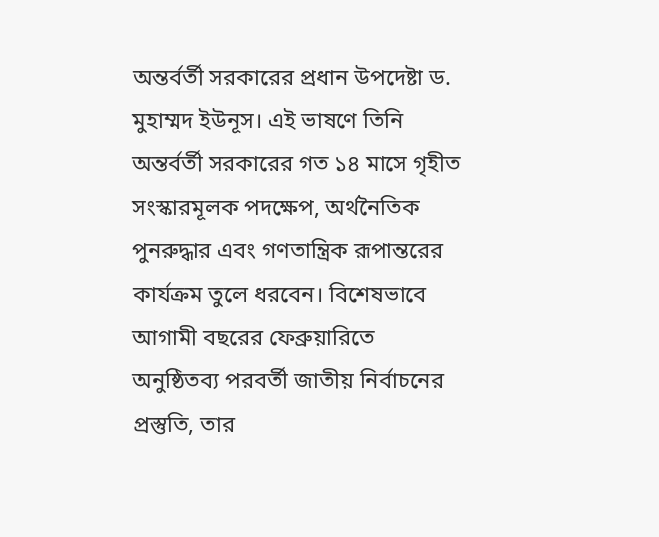অন্তর্বর্তী সরকারের প্রধান উপদেষ্টা ড. মুহাম্মদ ইউনূস। এই ভাষণে তিনি অন্তর্বর্তী সরকারের গত ১৪ মাসে গৃহীত সংস্কারমূলক পদক্ষেপ, অর্থনৈতিক পুনরুদ্ধার এবং গণতান্ত্রিক রূপান্তরের কার্যক্রম তুলে ধরবেন। বিশেষভাবে আগামী বছরের ফেব্রুয়ারিতে অনুষ্ঠিতব্য পরবর্তী জাতীয় নির্বাচনের প্রস্তুতি, তার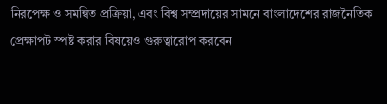নিরপেক্ষ ও সমন্বিত প্রক্রিয়া, এবং বিশ্ব সম্প্রদায়ের সামনে বাংলাদেশের রাজনৈতিক প্রেক্ষাপট স্পষ্ট করার বিষয়েও গুরুত্বারোপ করবেন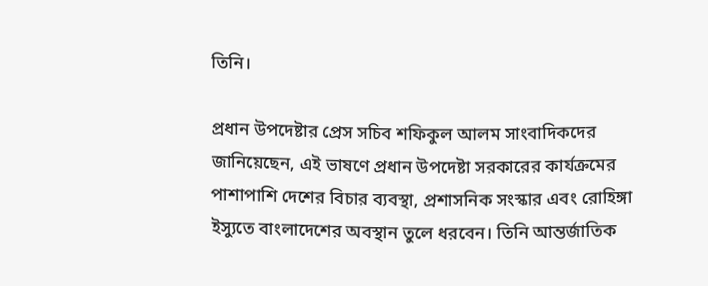তিনি।

প্রধান উপদেষ্টার প্রেস সচিব শফিকুল আলম সাংবাদিকদের জানিয়েছেন, এই ভাষণে প্রধান উপদেষ্টা সরকারের কার্যক্রমের পাশাপাশি দেশের বিচার ব্যবস্থা, প্রশাসনিক সংস্কার এবং রোহিঙ্গা ইস্যুতে বাংলাদেশের অবস্থান তুলে ধরবেন। তিনি আন্তর্জাতিক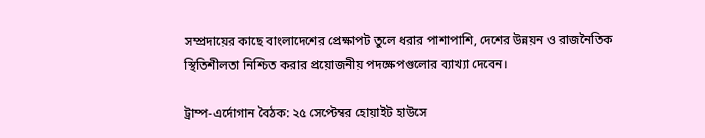সম্প্রদায়ের কাছে বাংলাদেশের প্রেক্ষাপট তুলে ধরার পাশাপাশি, দেশের উন্নয়ন ও রাজনৈতিক স্থিতিশীলতা নিশ্চিত করার প্রয়োজনীয় পদক্ষেপগুলোর ব্যাখ্যা দেবেন।

ট্রাম্প-এর্দোগান বৈঠক: ২৫ সেপ্টেম্বর হোয়াইট হাউসে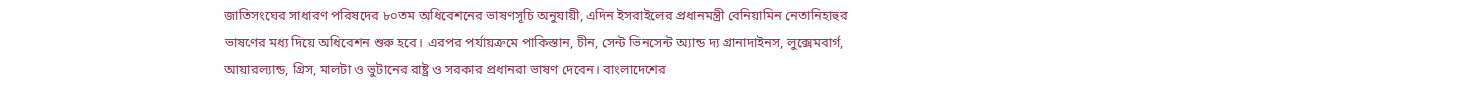জাতিসংঘের সাধারণ পরিষদের ৮০তম অধিবেশনের ভাষণসূচি অনুযায়ী, এদিন ইসরাইলের প্রধানমন্ত্রী বেনিয়ামিন নেতানিহাহুর ভাষণের মধ্য দিয়ে অধিবেশন শুরু হবে। এরপর পর্যায়ক্রমে পাকিস্তান, চীন, সেন্ট ভিনসেন্ট অ্যান্ড দ্য গ্রানাদাইনস, লুক্সেমবার্গ, আয়ারল্যান্ড, গ্রিস, মালটা ও ভুটানের রাষ্ট্র ও সরকার প্রধানরা ভাষণ দেবেন। বাংলাদেশের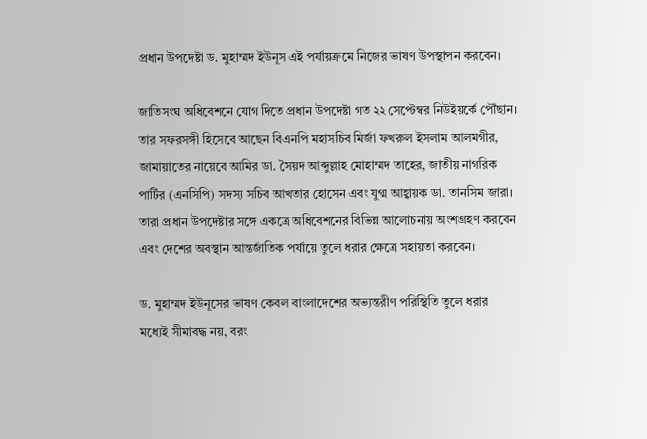প্রধান উপদেষ্টা ড. মুহাম্মদ ইউনূস এই পর্যায়ক্রমে নিজের ভাষণ উপস্থাপন করবেন।

জাতিসংঘ অধিবেশনে যোগ দিতে প্রধান উপদেষ্টা গত ২২ সেপ্টেম্বর নিউইয়র্কে পৌঁছান। তার সফরসঙ্গী হিসেবে আছেন বিএনপি মহাসচিব মির্জা ফখরুল ইসলাম আলমগীর, জামায়াতের নায়েবে আমির ডা. সৈয়দ আব্দুল্লাহ মোহাম্মদ তাহের, জাতীয় নাগরিক পার্টির (এনসিপি) সদস্য সচিব আখতার হোসেন এবং যুগ্ম আহ্বায়ক ডা. তানসিম জারা। তারা প্রধান উপদেষ্টার সঙ্গে একত্রে অধিবেশনের বিভিন্ন আলোচনায় অংশগ্রহণ করবেন এবং দেশের অবস্থান আন্তর্জাতিক পর্যায়ে তুলে ধরার ক্ষেত্রে সহায়তা করবেন।

ড. মুহাম্মদ ইউনূসের ভাষণ কেবল বাংলাদেশের অভ্যন্তরীণ পরিস্থিতি তুলে ধরার মধ্যেই সীমাবদ্ধ নয়, বরং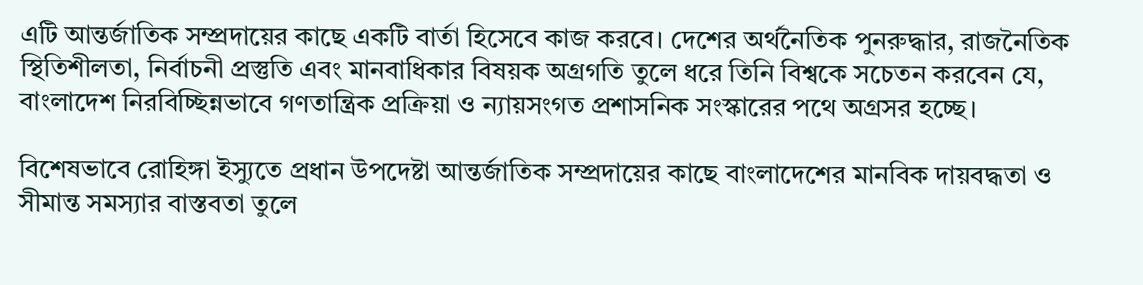এটি আন্তর্জাতিক সম্প্রদায়ের কাছে একটি বার্তা হিসেবে কাজ করবে। দেশের অর্থনৈতিক পুনরুদ্ধার, রাজনৈতিক স্থিতিশীলতা, নির্বাচনী প্রস্তুতি এবং মানবাধিকার বিষয়ক অগ্রগতি তুলে ধরে তিনি বিশ্বকে সচেতন করবেন যে, বাংলাদেশ নিরবিচ্ছিন্নভাবে গণতান্ত্রিক প্রক্রিয়া ও ন্যায়সংগত প্রশাসনিক সংস্কারের পথে অগ্রসর হচ্ছে।

বিশেষভাবে রোহিঙ্গা ইস্যুতে প্রধান উপদেষ্টা আন্তর্জাতিক সম্প্রদায়ের কাছে বাংলাদেশের মানবিক দায়বদ্ধতা ও সীমান্ত সমস্যার বাস্তবতা তুলে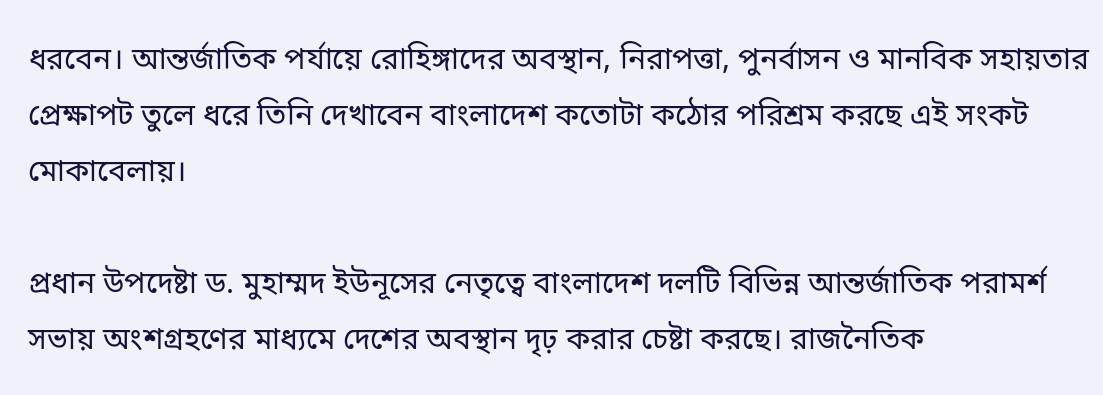ধরবেন। আন্তর্জাতিক পর্যায়ে রোহিঙ্গাদের অবস্থান, নিরাপত্তা, পুনর্বাসন ও মানবিক সহায়তার প্রেক্ষাপট তুলে ধরে তিনি দেখাবেন বাংলাদেশ কতোটা কঠোর পরিশ্রম করছে এই সংকট মোকাবেলায়।

প্রধান উপদেষ্টা ড. মুহাম্মদ ইউনূসের নেতৃত্বে বাংলাদেশ দলটি বিভিন্ন আন্তর্জাতিক পরামর্শ সভায় অংশগ্রহণের মাধ্যমে দেশের অবস্থান দৃঢ় করার চেষ্টা করছে। রাজনৈতিক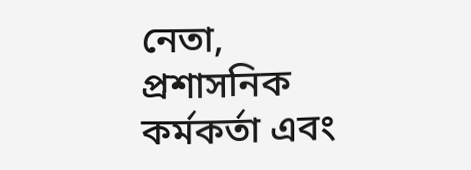নেতা, প্রশাসনিক কর্মকর্তা এবং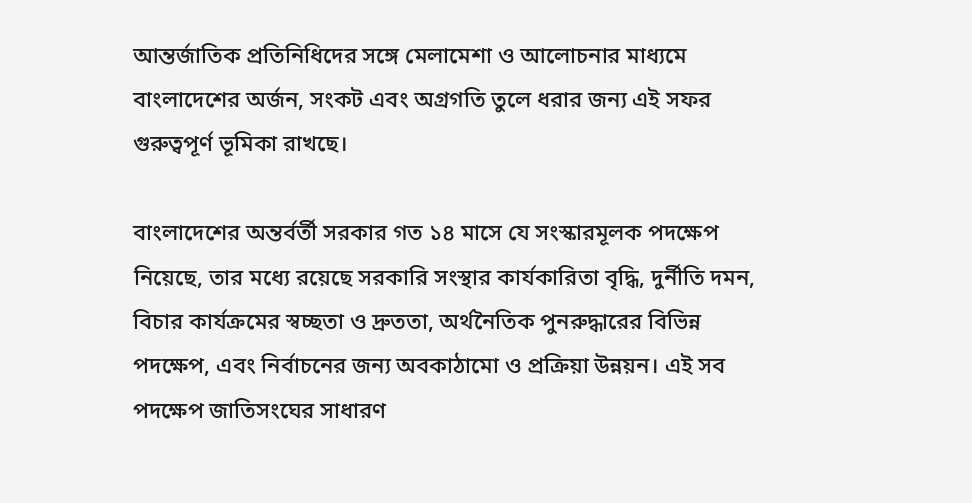আন্তর্জাতিক প্রতিনিধিদের সঙ্গে মেলামেশা ও আলোচনার মাধ্যমে বাংলাদেশের অর্জন, সংকট এবং অগ্রগতি তুলে ধরার জন্য এই সফর গুরুত্বপূর্ণ ভূমিকা রাখছে।

বাংলাদেশের অন্তর্বর্তী সরকার গত ১৪ মাসে যে সংস্কারমূলক পদক্ষেপ নিয়েছে, তার মধ্যে রয়েছে সরকারি সংস্থার কার্যকারিতা বৃদ্ধি, দুর্নীতি দমন, বিচার কার্যক্রমের স্বচ্ছতা ও দ্রুততা, অর্থনৈতিক পুনরুদ্ধারের বিভিন্ন পদক্ষেপ, এবং নির্বাচনের জন্য অবকাঠামো ও প্রক্রিয়া উন্নয়ন। এই সব পদক্ষেপ জাতিসংঘের সাধারণ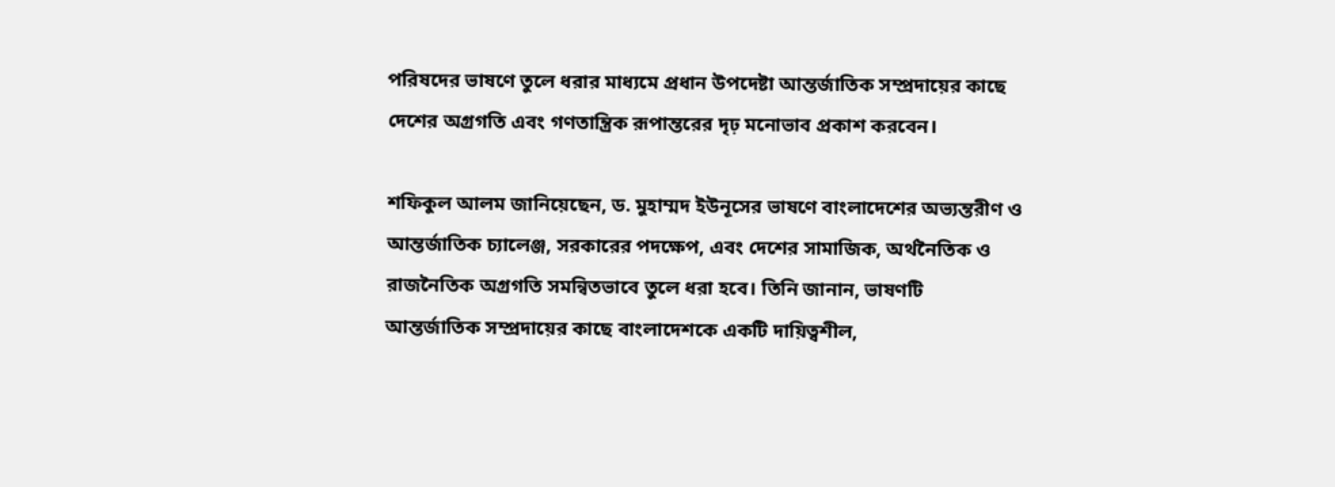পরিষদের ভাষণে তুলে ধরার মাধ্যমে প্রধান উপদেষ্টা আন্তর্জাতিক সম্প্রদায়ের কাছে দেশের অগ্রগতি এবং গণতান্ত্রিক রূপান্তরের দৃঢ় মনোভাব প্রকাশ করবেন।

শফিকুল আলম জানিয়েছেন, ড. মুহাম্মদ ইউনূসের ভাষণে বাংলাদেশের অভ্যন্তরীণ ও আন্তর্জাতিক চ্যালেঞ্জ, সরকারের পদক্ষেপ, এবং দেশের সামাজিক, অর্থনৈতিক ও রাজনৈতিক অগ্রগতি সমন্বিতভাবে তুলে ধরা হবে। তিনি জানান, ভাষণটি আন্তর্জাতিক সম্প্রদায়ের কাছে বাংলাদেশকে একটি দায়িত্বশীল,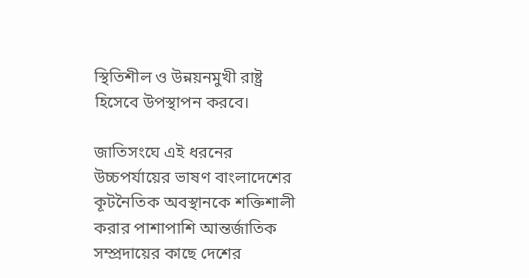স্থিতিশীল ও উন্নয়নমুখী রাষ্ট্র হিসেবে উপস্থাপন করবে।

জাতিসংঘে এই ধরনের উচ্চপর্যায়ের ভাষণ বাংলাদেশের কূটনৈতিক অবস্থানকে শক্তিশালী করার পাশাপাশি আন্তর্জাতিক সম্প্রদায়ের কাছে দেশের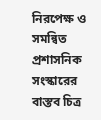নিরপেক্ষ ও সমন্বিত প্রশাসনিক সংস্কারের বাস্তব চিত্র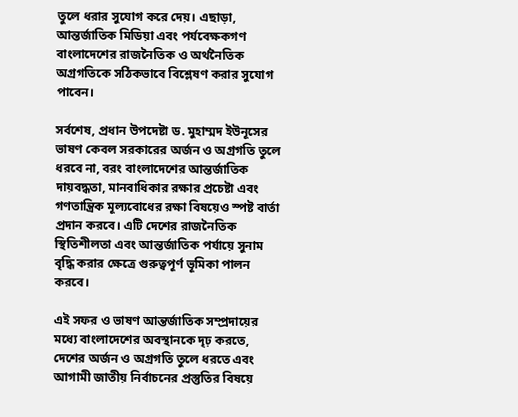তুলে ধরার সুযোগ করে দেয়। এছাড়া, আন্তর্জাতিক মিডিয়া এবং পর্যবেক্ষকগণ বাংলাদেশের রাজনৈতিক ও অর্থনৈতিক অগ্রগতিকে সঠিকভাবে বিশ্লেষণ করার সুযোগ পাবেন।

সর্বশেষ, প্রধান উপদেষ্টা ড. মুহাম্মদ ইউনূসের ভাষণ কেবল সরকারের অর্জন ও অগ্রগতি তুলে ধরবে না, বরং বাংলাদেশের আন্তর্জাতিক দায়বদ্ধতা, মানবাধিকার রক্ষার প্রচেষ্টা এবং গণতান্ত্রিক মূল্যবোধের রক্ষা বিষয়েও স্পষ্ট বার্তা প্রদান করবে। এটি দেশের রাজনৈতিক স্থিতিশীলতা এবং আন্তর্জাতিক পর্যায়ে সুনাম বৃদ্ধি করার ক্ষেত্রে গুরুত্বপূর্ণ ভূমিকা পালন করবে।

এই সফর ও ভাষণ আন্তর্জাতিক সম্প্রদায়ের মধ্যে বাংলাদেশের অবস্থানকে দৃঢ় করতে, দেশের অর্জন ও অগ্রগতি তুলে ধরতে এবং আগামী জাতীয় নির্বাচনের প্রস্তুতির বিষয়ে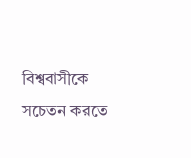বিশ্ববাসীকে সচেতন করতে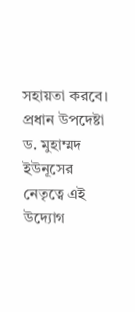সহায়তা করবে। প্রধান উপদেষ্টা ড. মুহাম্মদ ইউনূসের নেতৃত্বে এই উদ্যোগ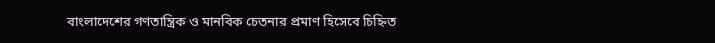বাংলাদেশের গণতান্ত্রিক ও মানবিক চেতনার প্রমাণ হিসেবে চিহ্নিত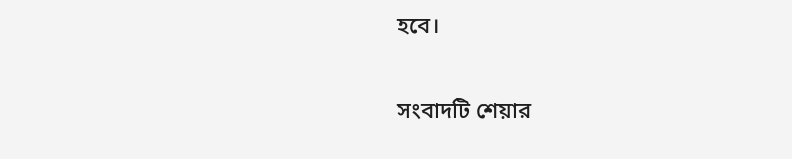হবে।

সংবাদটি শেয়ার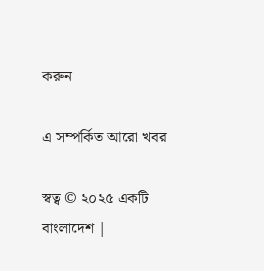করুন

এ সম্পর্কিত আরো খবর

স্বত্ব © ২০২৫ একটি বাংলাদেশ |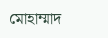মোহাম্মাদ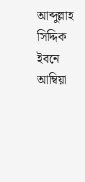আব্দুল্লাহ সিদ্দিক ইবনে আম্বিয়া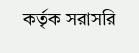কর্তৃক সরাসরি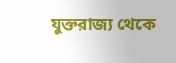যুক্তরাজ্য থেকে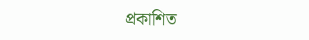প্রকাশিত